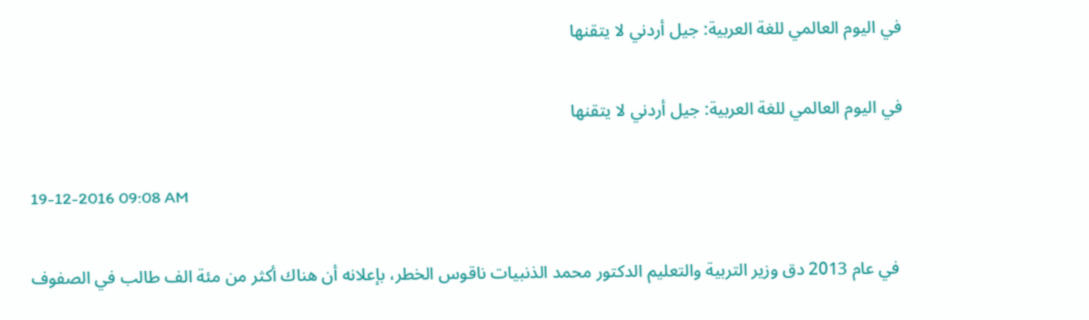في اليوم العالمي للغة العربية: جيل أردني لا يتقنها

في اليوم العالمي للغة العربية: جيل أردني لا يتقنها

19-12-2016 09:08 AM

 في عام 2013 دق وزير التربية والتعليم الدكتور محمد الذنبيات ناقوس الخطر، بإعلانه أن هناك أكثر من مئة الف طالب في الصفوف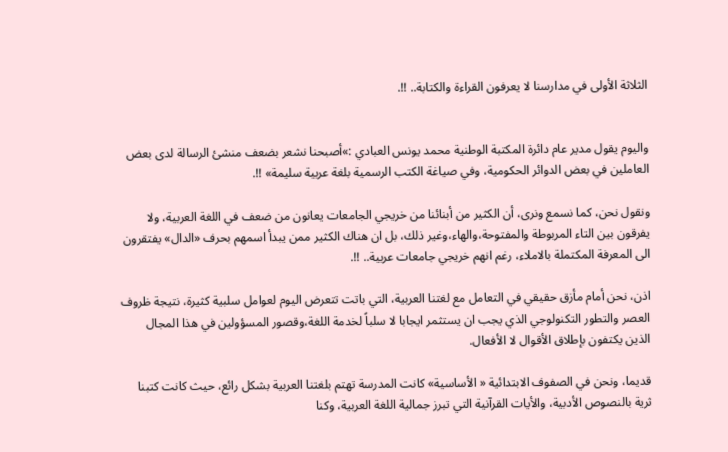الثلاثة الأولى في مدارسنا لا يعرفون القراءة والكتابة.. !!.


واليوم يقول مدير عام دائرة المكتبة الوطنية محمد يونس العبادي :»أصبحنا نشعر بضعف منشئ الرسالة لدى بعض العاملين في بعض الدوائر الحكومية، وفي صياغة الكتب الرسمية بلغة عربية سليمة» !!.

ونقول نحن، كما نسمع ونرى، أن الكثير من أبنائنا من خريجي الجامعات يعانون من ضعف في اللغة العربية، ولا يفرقون بين التاء المربوطة والمفتوحة،والهاء،وغير ذلك، بل ان هناك الكثير ممن يبدأ اسمهم بحرف «الدال» يفتقرون الى المعرفة المكتملة بالاملاء، رغم انهم خريجي جامعات عربية.. !!.

اذن، نحن أمام مأزق حقيقي في التعامل مع لغتنا العربية، التي باتت تتعرض اليوم لعوامل سلبية كثيرة، نتيجة ظروف العصر والتطور التكنولوجي الذي يجب ان يستثمر ايجابا لا سلباً لخدمة اللغة،وقصور المسؤولين في هذا المجال الذين يكتفون بإطلاق الأقوال لا الأفعال.

قديما، ونحن في الصفوف الابتدائية « الأساسية» كانت المدرسة تهتم بلغتنا العربية بشكل رائع، حيث كانت كتبنا ثرية بالنصوص الأدبية، والأيات القرآنية التي تبرز جمالية اللغة العربية، وكنا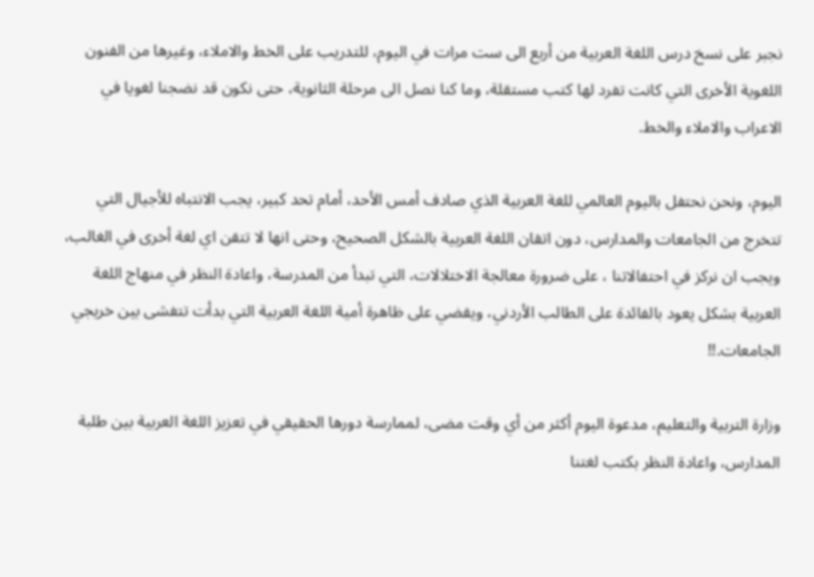نجبر على نسخ درس اللغة العربية من أربع الى ست مرات في اليوم، للتدريب على الخط والاملاء، وغيرها من الفنون اللغوية الأخرى التي كانت تفرد لها كتب مستقلة، وما كنا نصل الى مرحلة الثانوية، حتى نكون قد نضجنا لغويا في الاعراب والاملاء والخط.

اليوم، ونحن نحتفل باليوم العالمي للغة العربية الذي صادف أمس الأحد، أمام تحد كبير، يجب الانتباه للأجيال التي تتخرج من الجامعات والمدارس، دون اتقان اللغة العربية بالشكل الصحيح، وحتى انها لا تتقن اي لغة أخرى في الغالب، ويجب ان نركز في احتفالاتنا ، على ضرورة معالجة الاختلالات، التي تبدأ من المدرسة، واعادة النظر في منهاج اللغة العربية بشكل يعود بالفائدة على الطالب الأردني، ويقضي على ظاهرة أمية اللغة العربية التي بدأت تتفشى بين خريجي الجامعات.!!

وزارة التربية والتعليم، مدعوة اليوم أكثر من أي وقت مضى، لممارسة دورها الحقيقي في تعزيز اللغة العربية بين طلبة المدارس، واعادة النظر بكتب لغتنا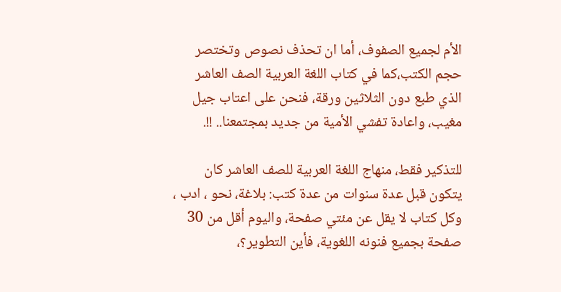الأم لجميع الصفوف، أما ان تحذف نصوص وتختصر حجم الكتب،كما في كتاب اللغة العربية الصف العاشر الذي طبع دون الثلاثين ورقة، فنحن على اعتاب جيل مغيب، واعادة تفشي الأمية من جديد بمجتمعنا.. !!.

للتذكير فقط، منهاج اللغة العربية للصف العاشر كان يتكون قبل عدة سنوات من عدة كتب: بلاغة، نحو ، ادب ، وكل كتاب لا يقل عن مئتي صفحة، واليوم أقل من 30 صفحة بجميع فنونه اللغوية، فأين التطوير؟،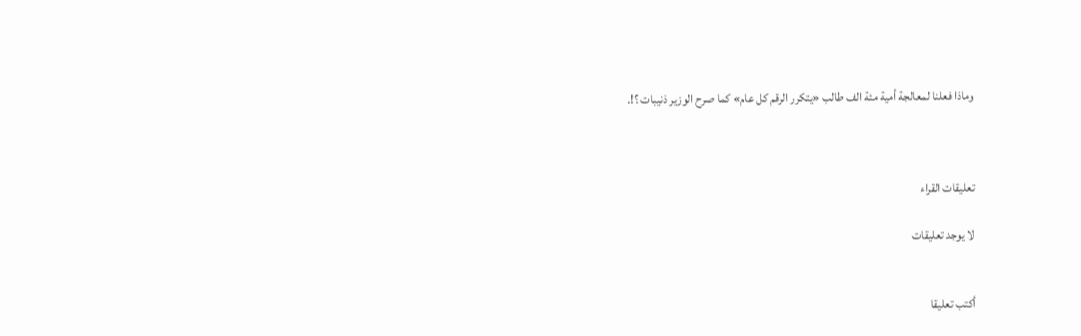وماذا فعلنا لمعالجة أمية مئة الف طالب «يتكرر الرقم كل عام» كما صرح الوزير ذنيبات ؟!.



تعليقات القراء

لا يوجد تعليقات


أكتب تعليقا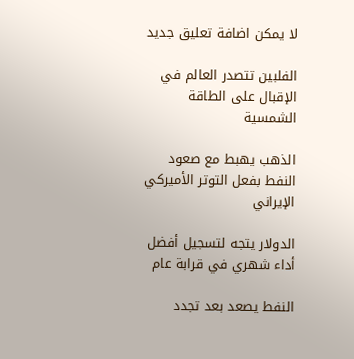لا يمكن اضافة تعليق جديد

الفلبين تتصدر العالم في الإقبال على الطاقة الشمسية

الذهب يهبط مع صعود النفط بفعل التوتر الأميركي الإيراني

الدولار يتجه لتسجيل أفضل أداء شهري في قرابة عام

النفط يصعد بعد تجدد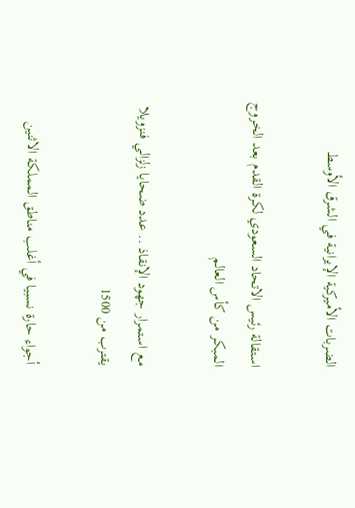الضربات الأميركية الإيرانية في الشرق الأوسط

استقالة رئيس الاتحاد السعودي لكرة القدم بعد الخروج المبكر من كأس العالم

مع استمرار جهود الإنقاذ .. عدد ضحايا زلزالي فنزويلا يقترب من 1500

أجواء حارة نسبيا في أغلب مناطق المملكة الاثنين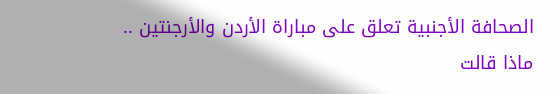الصحافة الأجنبية تعلق على مباراة الأردن والأرجنتين .. ماذا قالت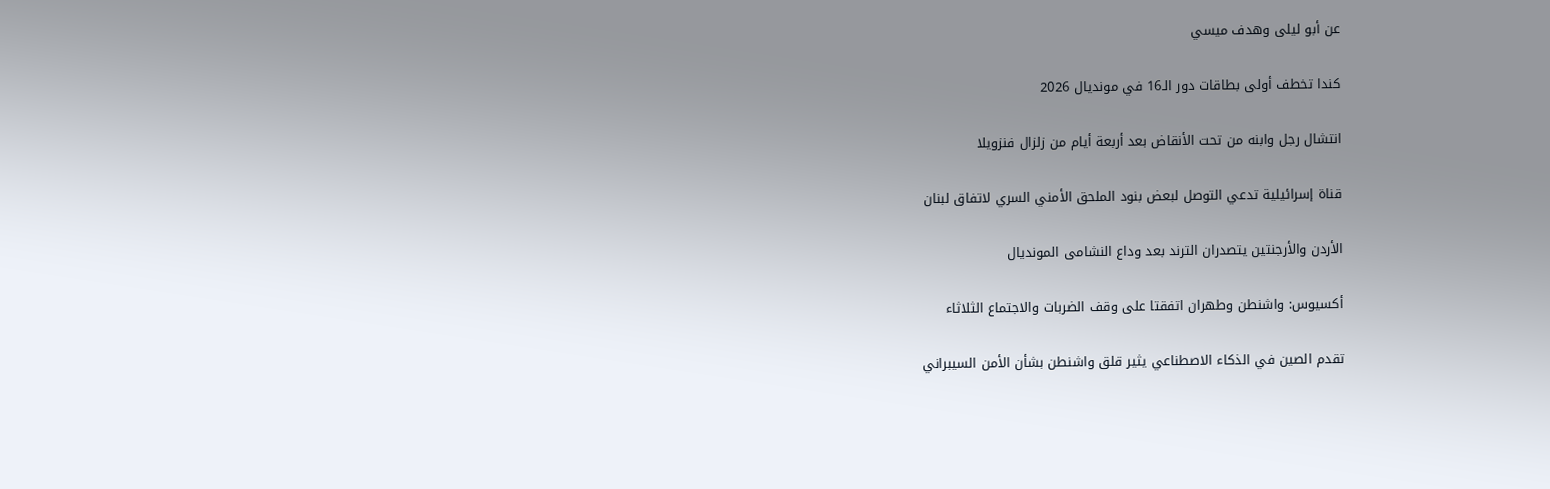عن أبو ليلى وهدف ميسي

كندا تخطف أولى بطاقات دور الـ16 في مونديال 2026

انتشال رجل وابنه من تحت الأنقاض بعد أربعة أيام من زلزال فنزويلا

قناة إسرائيلية تدعي التوصل لبعض بنود الملحق الأمني السري لاتفاق لبنان

الأردن والأرجنتين يتصدران الترند بعد وداع النشامى المونديال

أكسيوس: واشنطن وطهران اتفقتا على وقف الضربات والاجتماع الثلاثاء

تقدم الصين في الذكاء الاصطناعي يثير قلق واشنطن بشأن الأمن السيبراني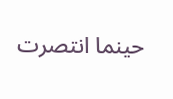حينما انتصرت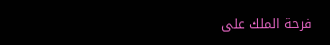فرحة الملك على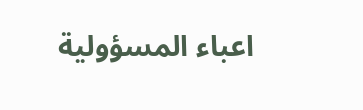اعباء المسؤولية